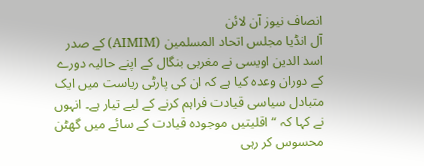انصاف نیوز آن لائن
آل انڈیا مجلس اتحاد المسلمین (AIMIM) کے صدر اسد الدین اویسی نے مغربی بنگال کے اپنے حالیہ دورے کے دوران وعدہ کیا ہے کہ ان کی پارٹی ریاست میں ایک متبادل سیاسی قیادت فراہم کرنے کے لیے تیار ہے۔ انہوں نے کہا کہ “اقلیتیں موجودہ قیادت کے سائے میں گھٹن محسوس کر رہی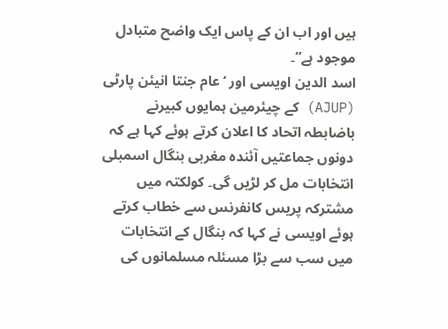ہیں اور اب ان کے پاس ایک واضح متبادل موجود ہے”۔
اسد الدین اویسی اور ‘عام جنتا انیئن پارٹی (AJUP) کے چیئرمین ہمایوں کبیرنے باضابطہ اتحاد کا اعلان کرتے ہوئے کہا ہے کہ دونوں جماعتیں آئندہ مغربی بنگال اسمبلی انتخابات مل کر لڑیں گی۔ کولکتہ میں مشترکہ پریس کانفرنس سے خطاب کرتے ہوئے اویسی نے کہا کہ بنگال کے انتخابات میں سب سے بڑا مسئلہ مسلمانوں کی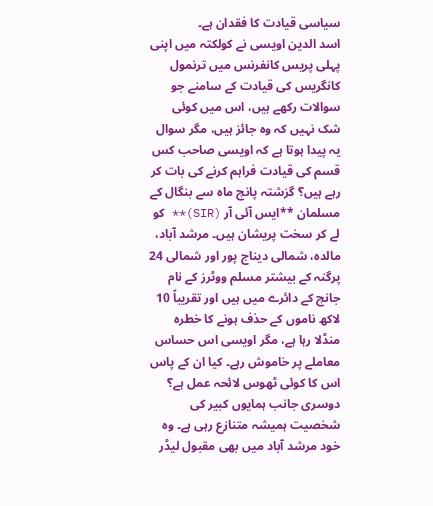سیاسی قیادت کا فقدان ہے۔
اسد الدین اویسی نے کولکتہ میں اپنی پہلی پریس کانفرنس میں ترنمول کانگریس کی قیادت کے سامنے جو سوالات رکھے ہیں، اس میں کوئی شک نہیں کہ وہ جائز ہیں، مگر سوال یہ پیدا ہوتا ہے کہ اویسی صاحب کس قسم کی قیادت فراہم کرنے کی بات کر رہے ہیں؟ گزشتہ پانچ ماہ سے بنگال کے مسلمان **ایس آئی آر (SIR)** کو لے کر سخت پریشان ہیں۔ مرشد آباد، مالدہ، شمالی دیناج پور اور شمالی 24 پرگنہ کے بیشتر مسلم ووٹرز کے نام جانچ کے دائرے میں ہیں اور تقریباً 10 لاکھ ناموں کے حذف ہونے کا خطرہ منڈلا رہا ہے، مگر اویسی اس حساس معاملے پر خاموش رہے۔ کیا ان کے پاس اس کا کوئی ٹھوس لائحہ عمل ہے؟
دوسری جانب ہمایوں کبیر کی شخصیت ہمیشہ متنازع رہی ہے۔ وہ خود مرشد آباد میں بھی مقبول لیڈر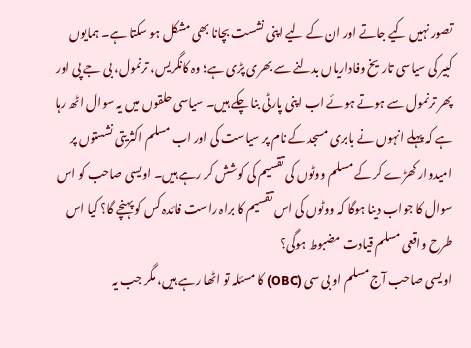تصور نہیں کیے جاتے اور ان کے لیے اپنی نشست بچانا بھی مشکل ہو سکتا ہے۔ ہمایوں کبیر کی سیاسی تاریخ وفاداریاں بدلنے سے بھری پڑی ہے؛ وہ کانگریس، ترنمول، بی جے پی اور پھر ترنمول سے ہوتے ہوئے اب اپنی پارٹی بنا چکے ہیں۔ سیاسی حلقوں میں یہ سوال اٹھ رہا ہے کہ پہلے انہوں نے بابری مسجد کے نام پر سیاست کی اور اب مسلم اکثریتی نشستوں پر امیدوار کھڑے کر کے مسلم ووٹوں کی تقسیم کی کوشش کر رہے ہیں۔ اویسی صاحب کو اس سوال کا جواب دینا ہوگا کہ ووٹوں کی اس تقسیم کا براہ راست فائدہ کس کو پہنچے گا؟ کیا اس طرح واقعی مسلم قیادت مضبوط ہوگی؟
اویسی صاحب آج مسلم او بی سی (OBC) کا مسئلہ تو اٹھا رہے ہیں، مگر جب یہ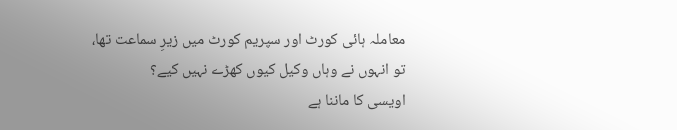معاملہ ہائی کورٹ اور سپریم کورٹ میں زیرِ سماعت تھا، تو انہوں نے وہاں وکیل کیوں کھڑے نہیں کیے؟
اویسی کا ماننا ہے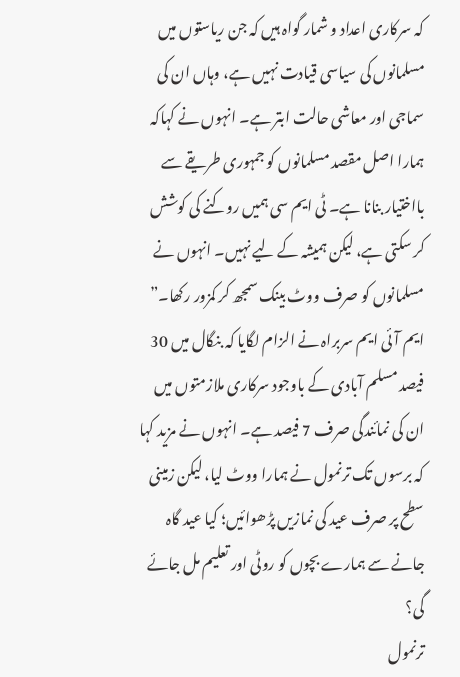کہ سرکاری اعداد و شمار گواہ ہیں کہ جن ریاستوں میں مسلمانوں کی سیاسی قیادت نہیں ہے، وہاں ان کی سماجی اور معاشی حالت ابتر ہے۔ انہوں نے کہاکہ ہمارا اصل مقصد مسلمانوں کو جمہوری طریقے سے بااختیار بنانا ہے۔ ٹی ایم سی ہمیں روکنے کی کوشش کر سکتی ہے، لیکن ہمیشہ کے لیے نہیں۔ انہوں نے مسلمانوں کو صرف ووٹ بینک سمجھ کر کمزور رکھا۔”
ایم آئی ایم سربراہ نے الزام لگایا کہ بنگال میں 30 فیصد مسلم آبادی کے باوجود سرکاری ملازمتوں میں ان کی نمائندگی صرف 7 فیصد ہے۔ انہوں نے مزید کہا کہ برسوں تک ترنمول نے ہمارا ووٹ لیا، لیکن زمینی سطح پر صرف عید کی نمازیں پڑھوائیں؛ کیا عید گاہ جانے سے ہمارے بچوں کو روٹی اور تعلیم مل جائے گی؟
ترنمول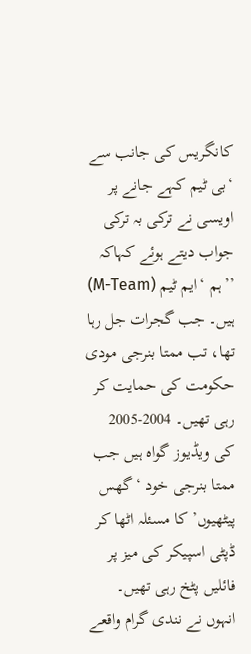کانگریس کی جانب سے ‘بی ٹیم کہے جانے پر اویسی نے ترکی بہ ترکی جواب دیتے ہوئے کہاکہ ’’ہم ‘ایم ٹیم (M-Team) ہیں۔ جب گجرات جل رہا تھا، تب ممتا بنرجی مودی حکومت کی حمایت کر رہی تھیں۔ 2004-2005 کی ویڈیوز گواہ ہیں جب ممتا بنرجی خود ‘گھس پیٹھیوں’ کا مسئلہ اٹھا کر ڈپٹی اسپیکر کی میز پر فائلیں پٹخ رہی تھیں۔
انہوں نے نندی گرام واقعے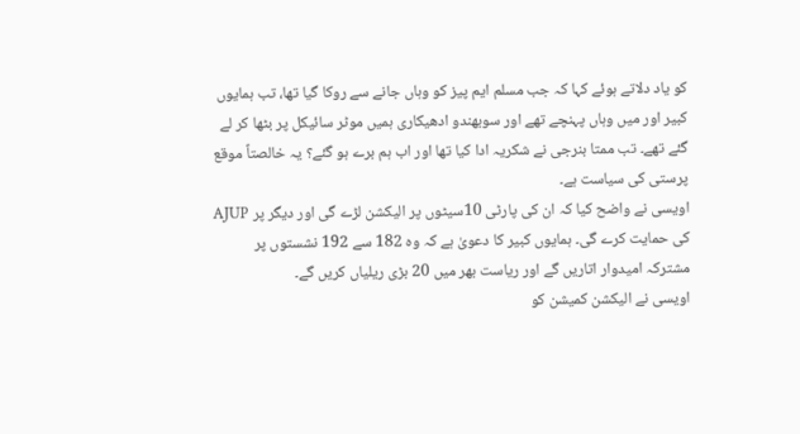کو یاد دلاتے ہوئے کہا کہ جب مسلم ایم پیز کو وہاں جانے سے روکا گیا تھا، تب ہمایوں کبیر اور میں وہاں پہنچے تھے اور سوبھندو ادھیکاری ہمیں موٹر سائیکل پر بٹھا کر لے گئے تھے۔ تب ممتا بنرجی نے شکریہ ادا کیا تھا اور اب ہم برے ہو گئے؟ یہ خالصتاً موقع پرستی کی سیاست ہے۔
اویسی نے واضح کیا کہ ان کی پارٹی 10سیٹوں پر الیکشن لڑے گی اور دیگر پر AJUP کی حمایت کرے گی۔ ہمایوں کبیر کا دعویٰ ہے کہ وہ 182 سے 192 نشستوں پر مشترکہ امیدوار اتاریں گے اور ریاست بھر میں 20 بڑی ریلیاں کریں گے۔
اویسی نے الیکشن کمیشن کو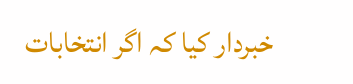خبردار کیا کہ اگر انتخابات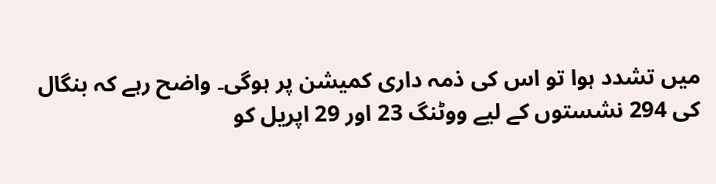میں تشدد ہوا تو اس کی ذمہ داری کمیشن پر ہوگی۔ واضح رہے کہ بنگال کی 294 نشستوں کے لیے ووٹنگ 23 اور 29 اپریل کو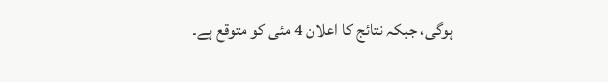ہوگی، جبکہ نتائج کا اعلان 4 مئی کو متوقع ہے۔